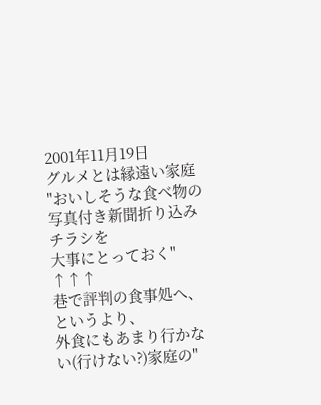2001年11月19日
グルメとは縁遠い家庭
"おいしそうな食べ物の写真付き新聞折り込みチラシを
大事にとっておく"
↑↑↑
巷で評判の食事処へ、 というより、
外食にもあまり行かない(行けない?)家庭の"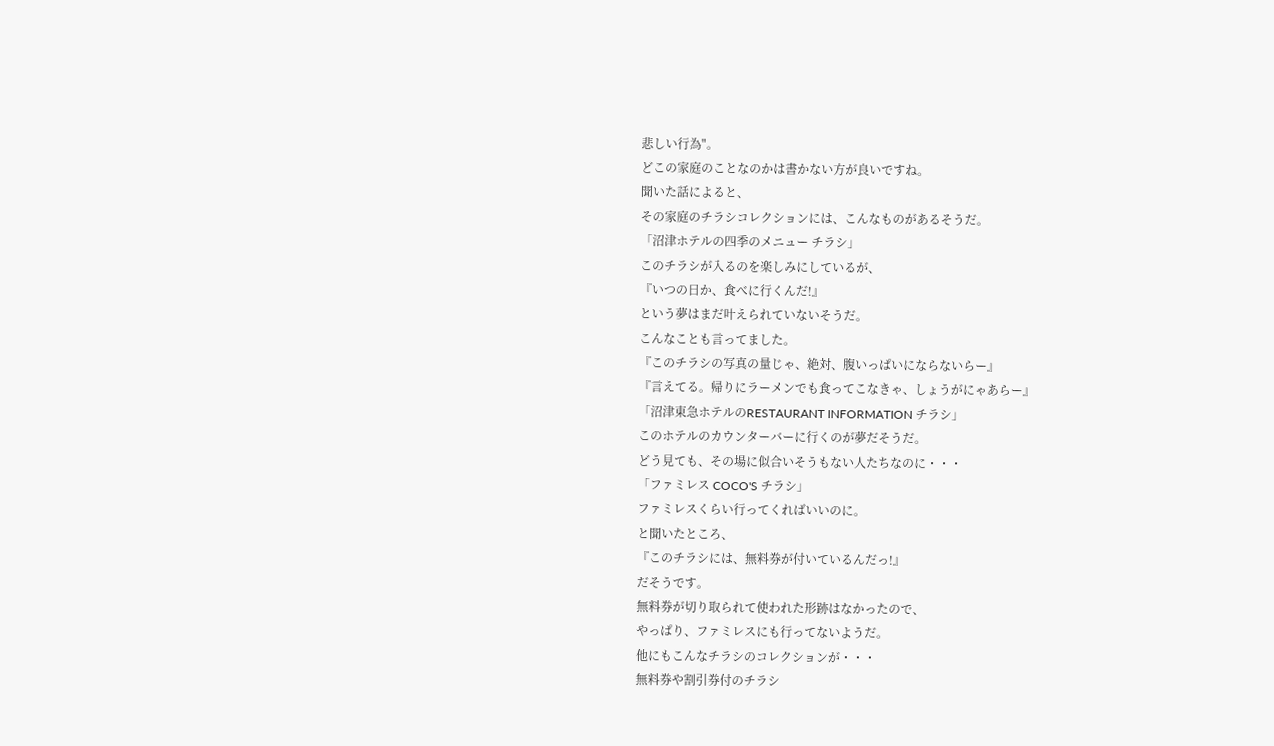悲しい行為"。
どこの家庭のことなのかは書かない方が良いですね。
聞いた話によると、
その家庭のチラシコレクションには、こんなものがあるそうだ。
「沼津ホテルの四季のメニュー チラシ」
このチラシが入るのを楽しみにしているが、
『いつの日か、食べに行くんだ!』
という夢はまだ叶えられていないそうだ。
こんなことも言ってました。
『このチラシの写真の量じゃ、絶対、腹いっぱいにならないらー』
『言えてる。帰りにラーメンでも食ってこなきゃ、しょうがにゃあらー』
「沼津東急ホテルのRESTAURANT INFORMATION チラシ」
このホテルのカウンターバーに行くのが夢だそうだ。
どう見ても、その場に似合いそうもない人たちなのに・・・
「ファミレス COCO'S チラシ」
ファミレスくらい行ってくればいいのに。
と聞いたところ、
『このチラシには、無料券が付いているんだっ!』
だそうです。
無料券が切り取られて使われた形跡はなかったので、
やっぱり、ファミレスにも行ってないようだ。
他にもこんなチラシのコレクションが・・・
無料券や割引券付のチラシ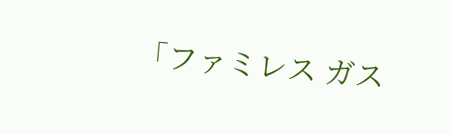「ファミレス ガス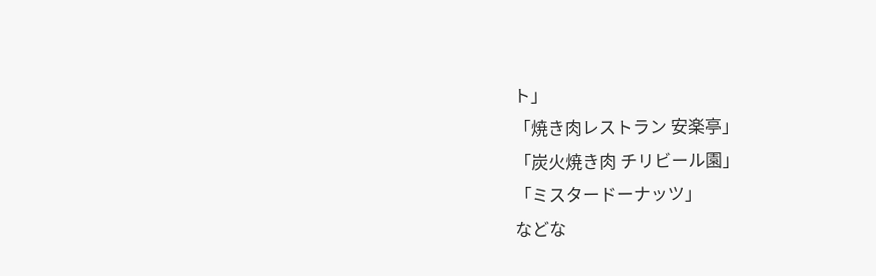ト」
「焼き肉レストラン 安楽亭」
「炭火焼き肉 チリビール園」
「ミスタードーナッツ」
などな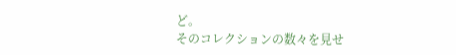ど。
そのコレクションの数々を見せ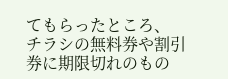てもらったところ、
チラシの無料券や割引券に期限切れのもの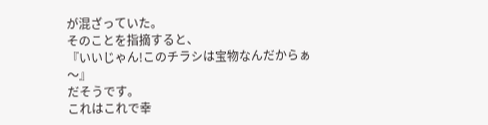が混ざっていた。
そのことを指摘すると、
『いいじゃん!このチラシは宝物なんだからぁ〜』
だそうです。
これはこれで幸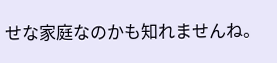せな家庭なのかも知れませんね。